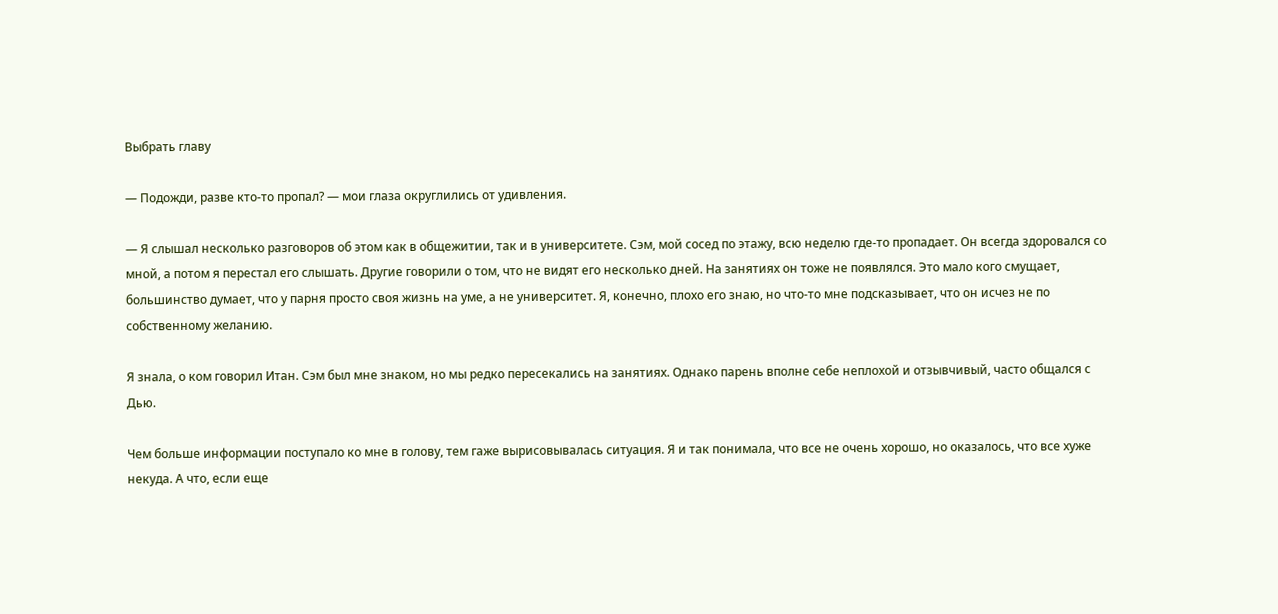Выбрать главу

— Подожди, разве кто-то пропал? — мои глаза округлились от удивления.

— Я слышал несколько разговоров об этом как в общежитии, так и в университете. Сэм, мой сосед по этажу, всю неделю где-то пропадает. Он всегда здоровался со мной, а потом я перестал его слышать. Другие говорили о том, что не видят его несколько дней. На занятиях он тоже не появлялся. Это мало кого смущает, большинство думает, что у парня просто своя жизнь на уме, а не университет. Я, конечно, плохо его знаю, но что-то мне подсказывает, что он исчез не по собственному желанию.

Я знала, о ком говорил Итан. Сэм был мне знаком, но мы редко пересекались на занятиях. Однако парень вполне себе неплохой и отзывчивый, часто общался с Дью.

Чем больше информации поступало ко мне в голову, тем гаже вырисовывалась ситуация. Я и так понимала, что все не очень хорошо, но оказалось, что все хуже некуда. А что, если еще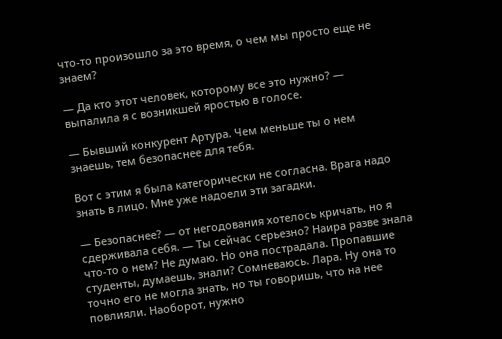что-то произошло за это время, о чем мы просто еще не знаем?

— Да кто этот человек, которому все это нужно? — выпалила я с возникшей яростью в голосе.

— Бывший конкурент Артура. Чем меньше ты о нем знаешь, тем безопаснее для тебя.

Вот с этим я была категорически не согласна. Врага надо знать в лицо. Мне уже надоели эти загадки.

— Безопаснее? — от негодования хотелось кричать, но я сдерживала себя. — Ты сейчас серьезно? Наира разве знала что-то о нем? Не думаю. Но она пострадала. Пропавшие студенты, думаешь, знали? Сомневаюсь. Лара. Ну она то точно его не могла знать, но ты говоришь, что на нее повлияли. Наоборот, нужно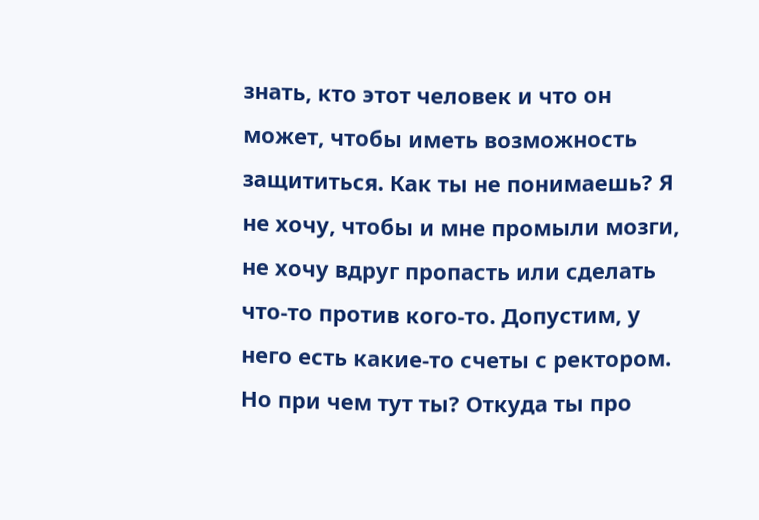знать, кто этот человек и что он может, чтобы иметь возможность защититься. Как ты не понимаешь? Я не хочу, чтобы и мне промыли мозги, не хочу вдруг пропасть или сделать что-то против кого-то. Допустим, у него есть какие-то счеты с ректором. Но при чем тут ты? Откуда ты про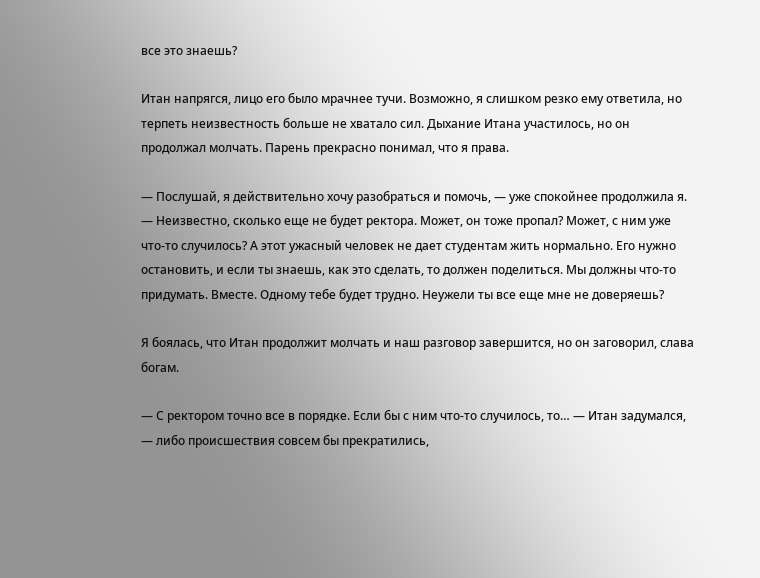все это знаешь?

Итан напрягся, лицо его было мрачнее тучи. Возможно, я слишком резко ему ответила, но терпеть неизвестность больше не хватало сил. Дыхание Итана участилось, но он продолжал молчать. Парень прекрасно понимал, что я права.

— Послушай, я действительно хочу разобраться и помочь, — уже спокойнее продолжила я. — Неизвестно, сколько еще не будет ректора. Может, он тоже пропал? Может, с ним уже что-то случилось? А этот ужасный человек не дает студентам жить нормально. Его нужно остановить, и если ты знаешь, как это сделать, то должен поделиться. Мы должны что-то придумать. Вместе. Одному тебе будет трудно. Неужели ты все еще мне не доверяешь?

Я боялась, что Итан продолжит молчать и наш разговор завершится, но он заговорил, слава богам.

— С ректором точно все в порядке. Если бы с ним что-то случилось, то… — Итан задумался, — либо происшествия совсем бы прекратились,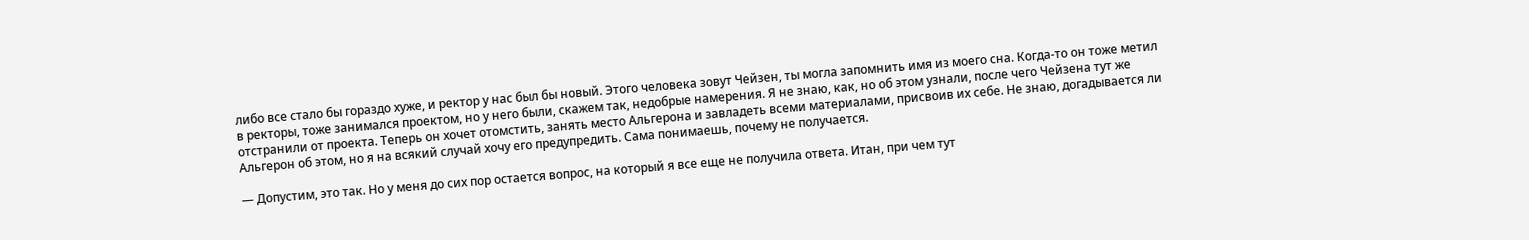либо все стало бы гораздо хуже, и ректор у нас был бы новый. Этого человека зовут Чейзен, ты могла запомнить имя из моего сна. Когда-то он тоже метил в ректоры, тоже занимался проектом, но у него были, скажем так, недобрые намерения. Я не знаю, как, но об этом узнали, после чего Чейзена тут же отстранили от проекта. Теперь он хочет отомстить, занять место Альгерона и завладеть всеми материалами, присвоив их себе. Не знаю, догадывается ли Альгерон об этом, но я на всякий случай хочу его предупредить. Сама понимаешь, почему не получается.

— Допустим, это так. Но у меня до сих пор остается вопрос, на который я все еще не получила ответа. Итан, при чем тут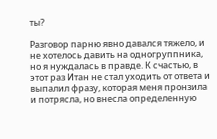ты?

Разговор парню явно давался тяжело, и не хотелось давить на одногруппника, но я нуждалась в правде. К счастью, в этот раз Итан не стал уходить от ответа и выпалил фразу, которая меня пронзила и потрясла, но внесла определенную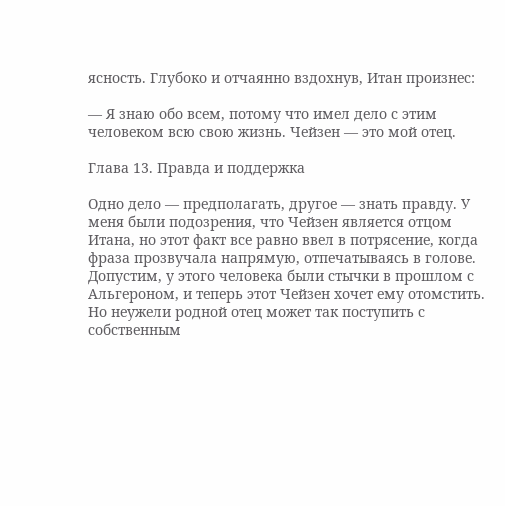ясность. Глубоко и отчаянно вздохнув, Итан произнес:

— Я знаю обо всем, потому что имел дело с этим человеком всю свою жизнь. Чейзен — это мой отец.

Глава 13. Правда и поддержка

Одно дело — предполагать, другое — знать правду. У меня были подозрения, что Чейзен является отцом Итана, но этот факт все равно ввел в потрясение, когда фраза прозвучала напрямую, отпечатываясь в голове. Допустим, у этого человека были стычки в прошлом с Альгероном, и теперь этот Чейзен хочет ему отомстить. Но неужели родной отец может так поступить с собственным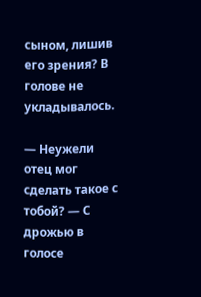сыном, лишив его зрения? В голове не укладывалось.

— Неужели отец мог сделать такое с тобой? — С дрожью в голосе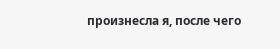произнесла я, после чего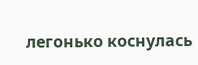легонько коснулась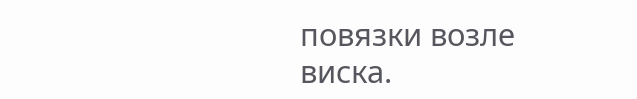повязки возле виска.